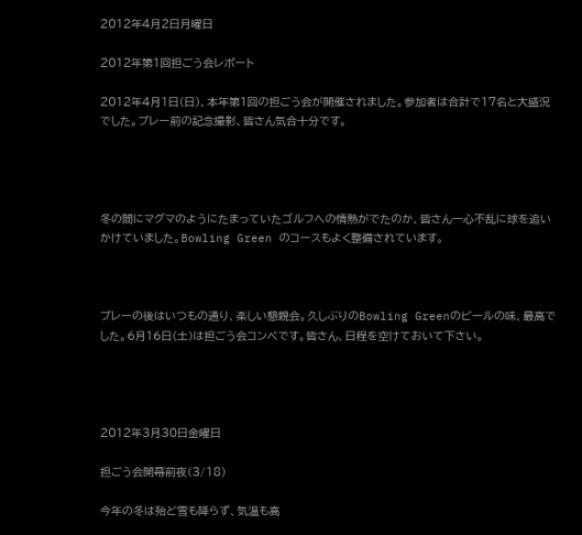2012年4月2日月曜日

2012年第1回担ごう会レポート

2012年4月1日(日)、本年第1回の担ごう会が開催されました。参加者は合計で17名と大盛況でした。プレー前の記念撮影、皆さん気合十分です。




冬の間にマグマのようにたまっていたゴルフへの情熱がでたのか、皆さん一心不乱に球を追いかけていました。Bowling Green のコースもよく整備されています。



プレーの後はいつもの通り、楽しい懇親会。久しぶりのBowling Greenのビールの味、最高でした。6月16日(土)は担ごう会コンペです。皆さん、日程を空けておいて下さい。




2012年3月30日金曜日

担ごう会開幕前夜(3/18)

今年の冬は殆ど雪も降らず、気温も高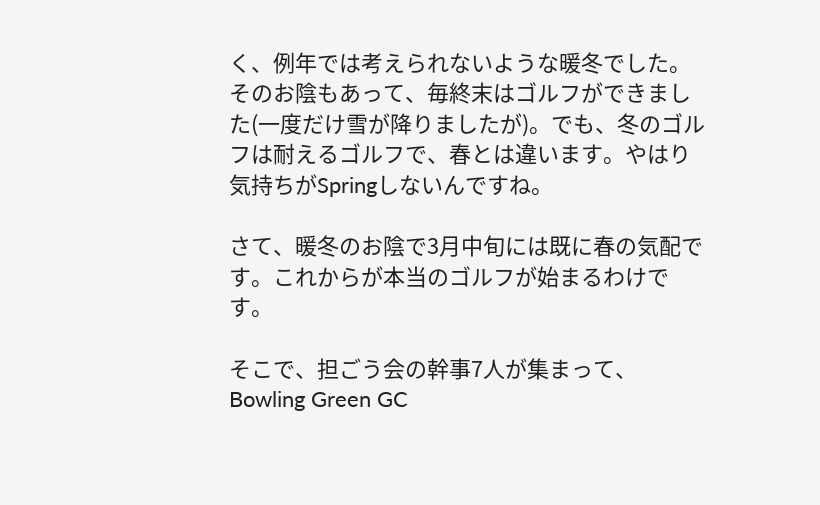く、例年では考えられないような暖冬でした。そのお陰もあって、毎終末はゴルフができました(一度だけ雪が降りましたが)。でも、冬のゴルフは耐えるゴルフで、春とは違います。やはり気持ちがSpringしないんですね。

さて、暖冬のお陰で3月中旬には既に春の気配です。これからが本当のゴルフが始まるわけです。

そこで、担ごう会の幹事7人が集まって、Bowling Green GC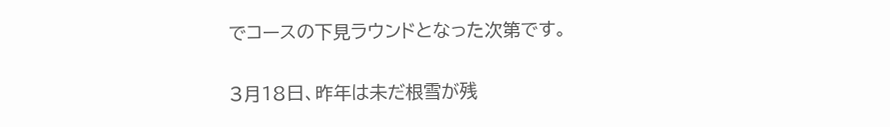でコースの下見ラウンドとなった次第です。

3月18日、昨年は未だ根雪が残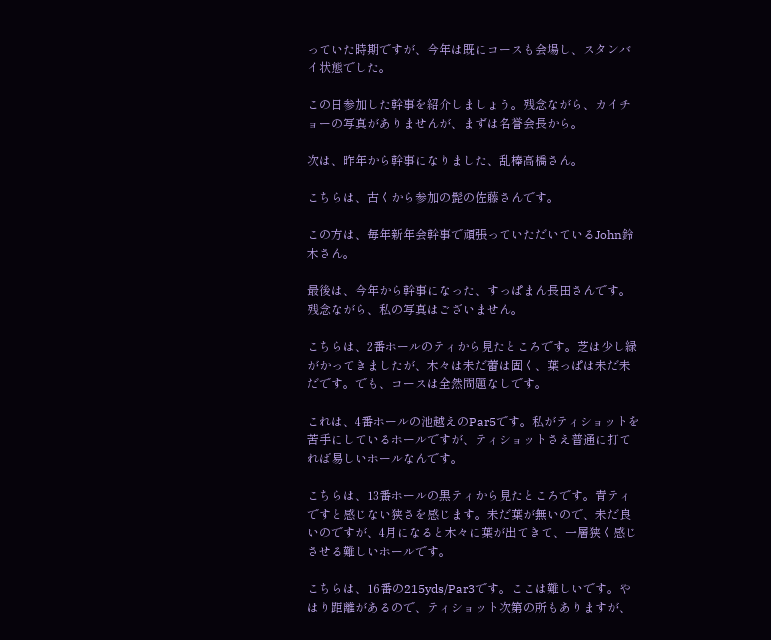っていた時期ですが、今年は既にコースも会場し、スタンバイ状態でした。

この日参加した幹事を紹介しましょう。残念ながら、カイチョーの写真がありませんが、まずは名誉会長から。

次は、昨年から幹事になりました、乱棒高橋さん。

こちらは、古くから参加の髭の佐藤さんです。

この方は、毎年新年会幹事で頑張っていただいているJohn鈴木さん。

最後は、今年から幹事になった、すっぱまん長田さんです。残念ながら、私の写真はございません。

こちらは、2番ホールのティから見たところです。芝は少し緑がかってきましたが、木々は未だ蕾は固く、葉っぱは未だ未だです。でも、コースは全然問題なしです。

これは、4番ホールの池越えのPar5です。私がティショットを苦手にしているホールですが、ティショットさえ普通に打てれば易しいホールなんです。

こちらは、13番ホールの黒ティから見たところです。青ティですと感じない狭さを感じます。未だ葉が無いので、未だ良いのですが、4月になると木々に葉が出てきて、一層狭く感じさせる難しいホールです。

こちらは、16番の215yds/Par3です。ここは難しいです。やはり距離があるので、ティショット次第の所もありますが、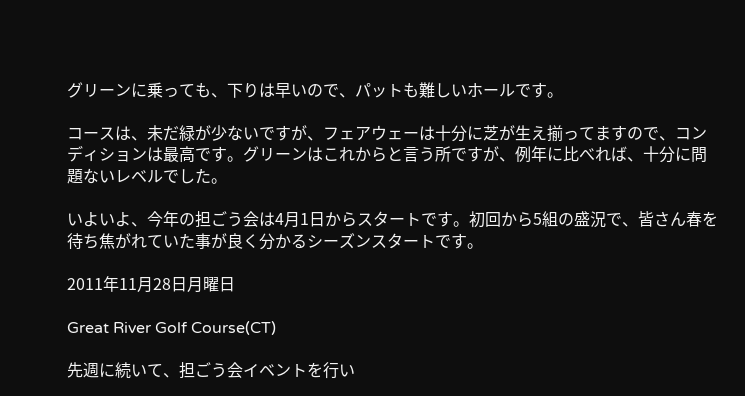グリーンに乗っても、下りは早いので、パットも難しいホールです。

コースは、未だ緑が少ないですが、フェアウェーは十分に芝が生え揃ってますので、コンディションは最高です。グリーンはこれからと言う所ですが、例年に比べれば、十分に問題ないレベルでした。

いよいよ、今年の担ごう会は4月1日からスタートです。初回から5組の盛況で、皆さん春を待ち焦がれていた事が良く分かるシーズンスタートです。

2011年11月28日月曜日

Great River Golf Course(CT)

先週に続いて、担ごう会イベントを行い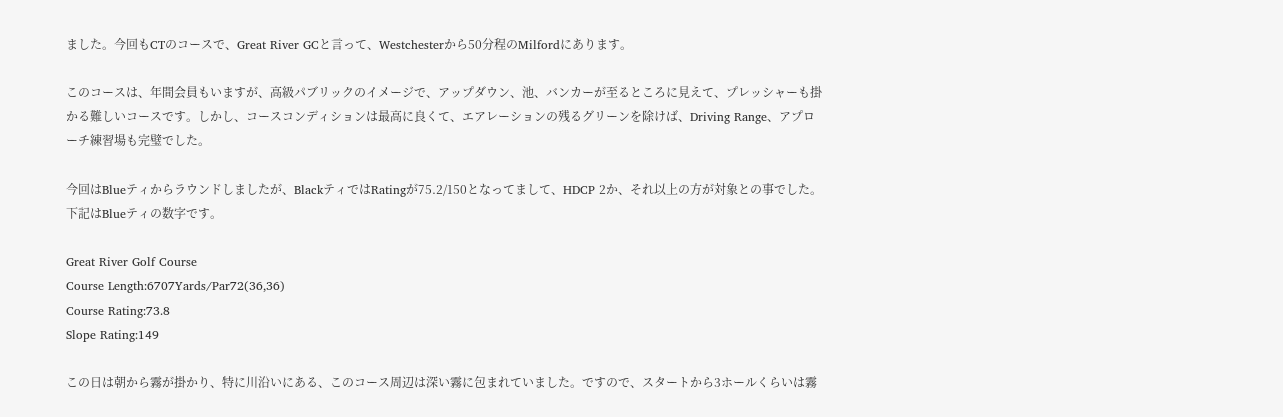ました。今回もCTのコースで、Great River GCと言って、Westchesterから50分程のMilfordにあります。

このコースは、年間会員もいますが、高級パブリックのイメージで、アップダウン、池、バンカーが至るところに見えて、プレッシャーも掛かる難しいコースです。しかし、コースコンディションは最高に良くて、エアレーションの残るグリーンを除けば、Driving Range、アプローチ練習場も完璧でした。

今回はBlueティからラウンドしましたが、BlackティではRatingが75.2/150となってまして、HDCP 2か、それ以上の方が対象との事でした。下記はBlueティの数字です。

Great River Golf Course
Course Length:6707Yards/Par72(36,36)
Course Rating:73.8
Slope Rating:149

この日は朝から霧が掛かり、特に川沿いにある、このコース周辺は深い霧に包まれていました。ですので、スタートから3ホールくらいは霧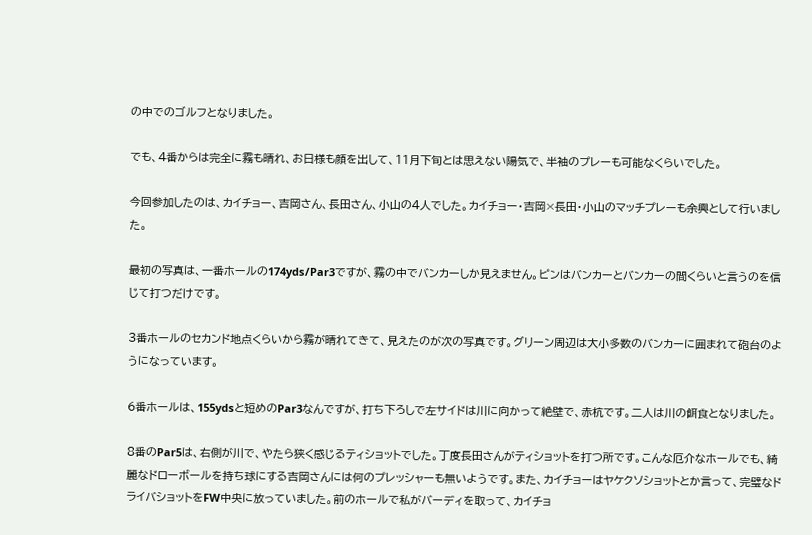の中でのゴルフとなりました。

でも、4番からは完全に霧も晴れ、お日様も顔を出して、11月下旬とは思えない陽気で、半袖のプレーも可能なくらいでした。

今回参加したのは、カイチョー、吉岡さん、長田さん、小山の4人でした。カイチョー・吉岡×長田・小山のマッチプレーも余興として行いました。

最初の写真は、一番ホールの174yds/Par3ですが、霧の中でバンカーしか見えません。ピンはバンカーとバンカーの間くらいと言うのを信じて打つだけです。

3番ホールのセカンド地点くらいから霧が晴れてきて、見えたのが次の写真です。グリーン周辺は大小多数のバンカーに囲まれて砲台のようになっています。

6番ホールは、155ydsと短めのPar3なんですが、打ち下ろしで左サイドは川に向かって絶壁で、赤杭です。二人は川の餌食となりました。

8番のPar5は、右側が川で、やたら狭く感じるティショットでした。丁度長田さんがティショットを打つ所です。こんな厄介なホールでも、綺麗なドローボールを持ち球にする吉岡さんには何のプレッシャーも無いようです。また、カイチョーはヤケクソショットとか言って、完璧なドライバショットをFW中央に放っていました。前のホールで私がバーディを取って、カイチョ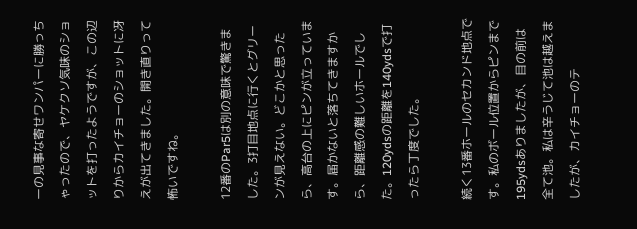ーの見事な寄せワンパーに勝っちゃったので、ヤケクソ気味のショットを打ったようですが、この辺りからカイチョーのショットに冴えが出てきました。開き直りって怖いですね。

12番のPar5は別の意味で驚きました。3打目地点に行くとグリーンが見えない。どこかと思ったら、高台の上にピンが立っています。届かないと落ちてきますから、距離感の難しいホールでした。120ydsの距離を140ydsで打ったら丁度でした。

続く13番ホールのセカンド地点です。私のボール位置からピンまで195ydsありましたが、目の前は全て池。私は辛うじて池は越えましたが、カイチョーのテ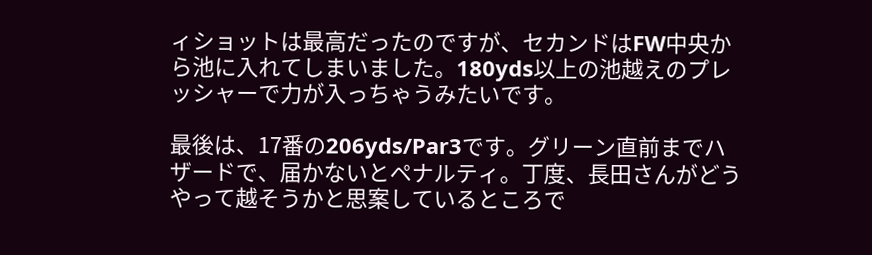ィショットは最高だったのですが、セカンドはFW中央から池に入れてしまいました。180yds以上の池越えのプレッシャーで力が入っちゃうみたいです。

最後は、17番の206yds/Par3です。グリーン直前までハザードで、届かないとペナルティ。丁度、長田さんがどうやって越そうかと思案しているところで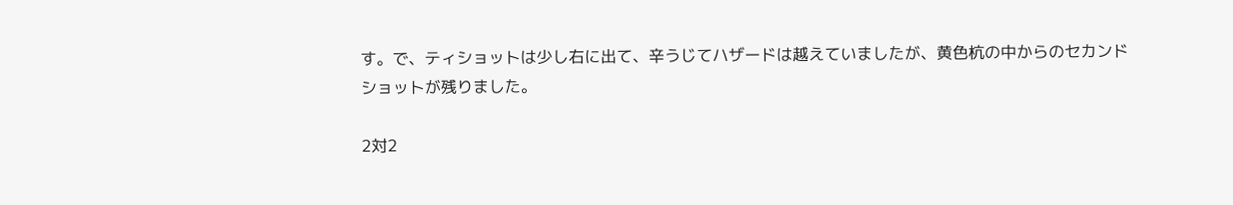す。で、ティショットは少し右に出て、辛うじてハザードは越えていましたが、黄色杭の中からのセカンドショットが残りました。

2対2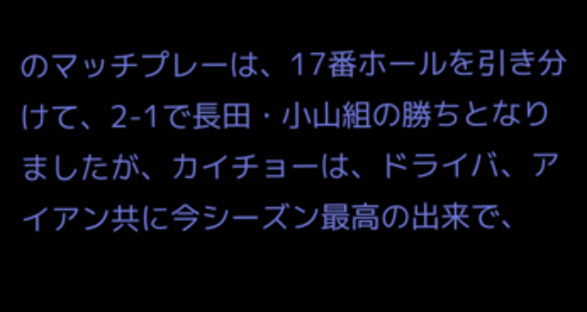のマッチプレーは、17番ホールを引き分けて、2-1で長田・小山組の勝ちとなりましたが、カイチョーは、ドライバ、アイアン共に今シーズン最高の出来で、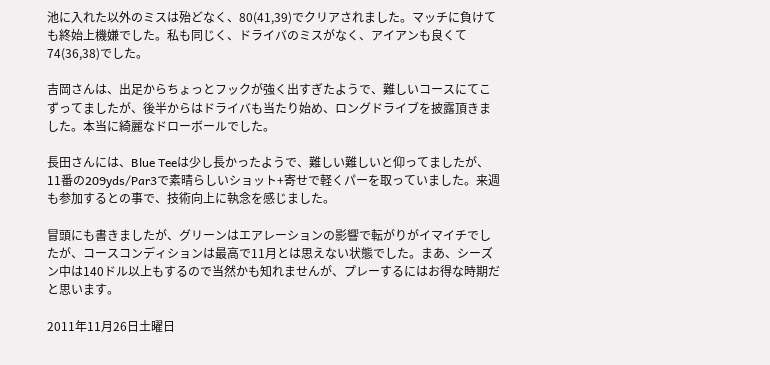池に入れた以外のミスは殆どなく、80(41,39)でクリアされました。マッチに負けても終始上機嫌でした。私も同じく、ドライバのミスがなく、アイアンも良くて74(36,38)でした。

吉岡さんは、出足からちょっとフックが強く出すぎたようで、難しいコースにてこずってましたが、後半からはドライバも当たり始め、ロングドライブを披露頂きました。本当に綺麗なドローボールでした。

長田さんには、Blue Teeは少し長かったようで、難しい難しいと仰ってましたが、11番の209yds/Par3で素晴らしいショット+寄せで軽くパーを取っていました。来週も参加するとの事で、技術向上に執念を感じました。

冒頭にも書きましたが、グリーンはエアレーションの影響で転がりがイマイチでしたが、コースコンディションは最高で11月とは思えない状態でした。まあ、シーズン中は140ドル以上もするので当然かも知れませんが、プレーするにはお得な時期だと思います。

2011年11月26日土曜日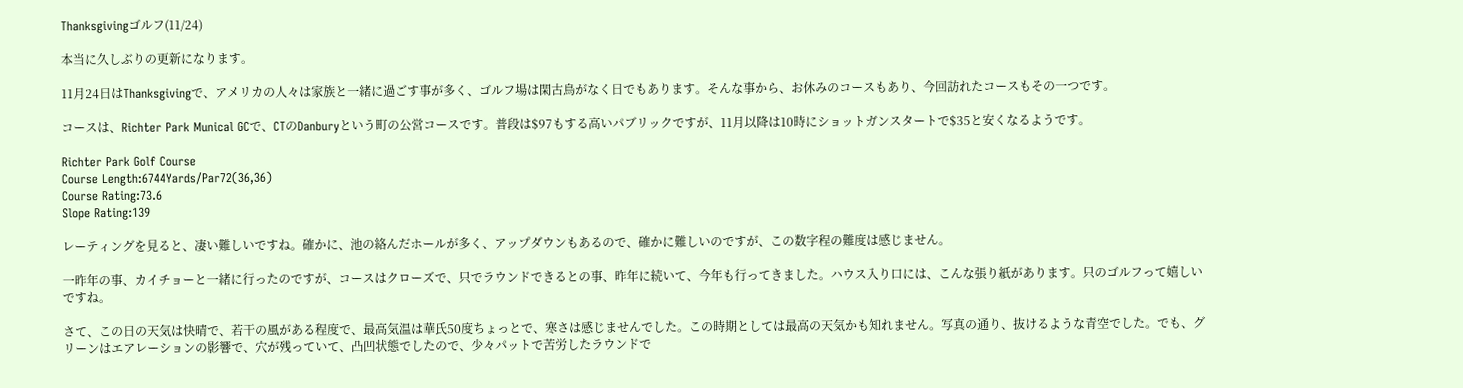Thanksgivingゴルフ(11/24)

本当に久しぶりの更新になります。

11月24日はThanksgivingで、アメリカの人々は家族と一緒に過ごす事が多く、ゴルフ場は閑古鳥がなく日でもあります。そんな事から、お休みのコースもあり、今回訪れたコースもその一つです。

コースは、Richter Park Munical GCで、CTのDanburyという町の公営コースです。普段は$97もする高いパブリックですが、11月以降は10時にショットガンスタートで$35と安くなるようです。

Richter Park Golf Course
Course Length:6744Yards/Par72(36,36)
Course Rating:73.6
Slope Rating:139

レーティングを見ると、凄い難しいですね。確かに、池の絡んだホールが多く、アップダウンもあるので、確かに難しいのですが、この数字程の難度は感じません。

一昨年の事、カイチョーと一緒に行ったのですが、コースはクローズで、只でラウンドできるとの事、昨年に続いて、今年も行ってきました。ハウス入り口には、こんな張り紙があります。只のゴルフって嬉しいですね。

さて、この日の天気は快晴で、若干の風がある程度で、最高気温は華氏50度ちょっとで、寒さは感じませんでした。この時期としては最高の天気かも知れません。写真の通り、抜けるような青空でした。でも、グリーンはエアレーションの影響で、穴が残っていて、凸凹状態でしたので、少々パットで苦労したラウンドで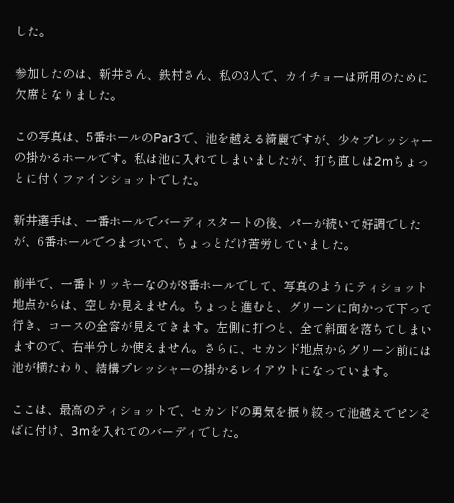した。

参加したのは、新井さん、鉄村さん、私の3人で、カイチョーは所用のために欠席となりました。

この写真は、5番ホールのPar3で、池を越える綺麗ですが、少々プレッシャーの掛かるホールです。私は池に入れてしまいましたが、打ち直しは2mちょっとに付くファインショットでした。

新井選手は、一番ホールでバーディスタートの後、パーが続いて好調でしたが、6番ホールでつまづいて、ちょっとだけ苦労していました。

前半で、一番トリッキーなのが8番ホールでして、写真のようにティショット地点からは、空しか見えません。ちょっと進むと、グリーンに向かって下って行き、コースの全容が見えてきます。左側に打つと、全て斜面を落ちてしまいますので、右半分しか使えません。さらに、セカンド地点からグリーン前には池が横たわり、結構プレッシャーの掛かるレイアウトになっています。

ここは、最高のティショットで、セカンドの勇気を振り絞って池越えでピンそばに付け、3mを入れてのバーディでした。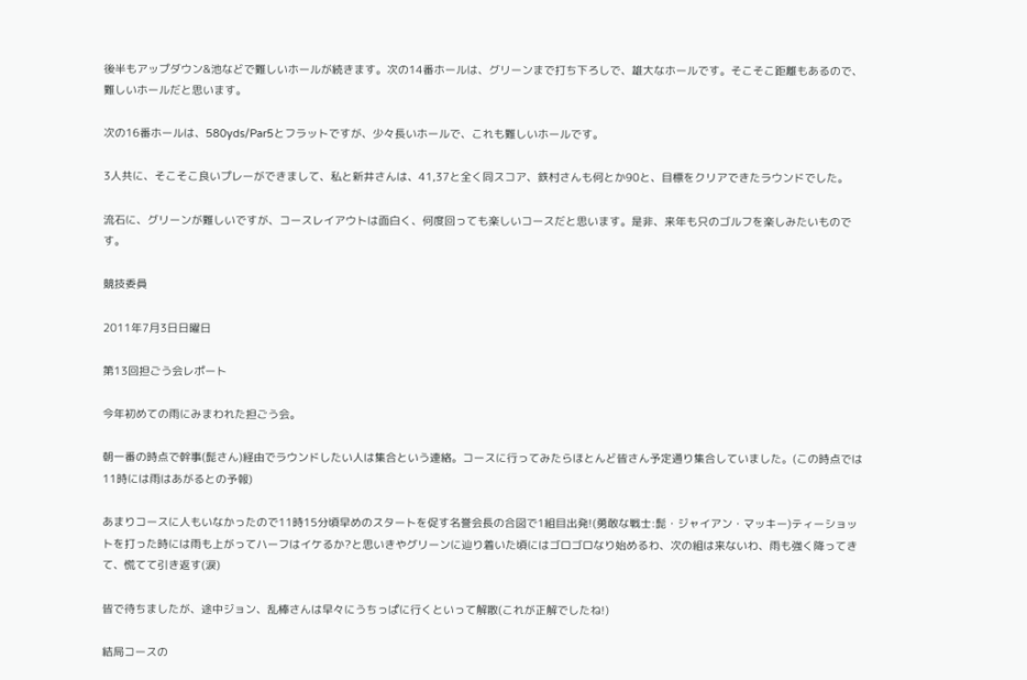後半もアップダウン&池などで難しいホールが続きます。次の14番ホールは、グリーンまで打ち下ろしで、雄大なホールです。そこそこ距離もあるので、難しいホールだと思います。

次の16番ホールは、580yds/Par5とフラットですが、少々長いホールで、これも難しいホールです。

3人共に、そこそこ良いプレーができまして、私と新井さんは、41,37と全く同スコア、鉄村さんも何とか90と、目標をクリアできたラウンドでした。

流石に、グリーンが難しいですが、コースレイアウトは面白く、何度回っても楽しいコースだと思います。是非、来年も只のゴルフを楽しみたいものです。

競技委員

2011年7月3日日曜日

第13回担ごう会レポート

今年初めての雨にみまわれた担ごう会。

朝一番の時点で幹事(髭さん)経由でラウンドしたい人は集合という連絡。コースに行ってみたらほとんど皆さん予定通り集合していました。(この時点では11時には雨はあがるとの予報)

あまりコースに人もいなかったので11時15分頃早めのスタートを促す名誉会長の合図で1組目出発!(勇敢な戦士:髭・ジャイアン・マッキー)ティーショットを打った時には雨も上がってハーフはイケるか?と思いきやグリーンに辿り着いた頃にはゴロゴロなり始めるわ、次の組は来ないわ、雨も強く降ってきて、慌てて引き返す(涙)

皆で待ちましたが、途中ジョン、乱棒さんは早々にうちっぱに行くといって解散(これが正解でしたね!)

結局コースの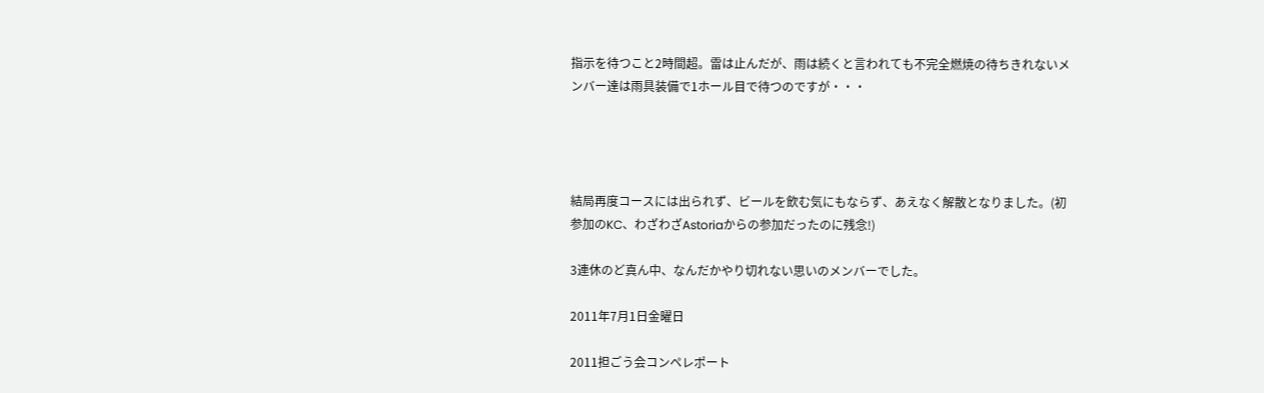指示を待つこと2時間超。雷は止んだが、雨は続くと言われても不完全燃焼の待ちきれないメンバー達は雨具装備で1ホール目で待つのですが・・・




結局再度コースには出られず、ビールを飲む気にもならず、あえなく解散となりました。(初参加のKC、わざわざAstoriaからの参加だったのに残念!)

3連休のど真ん中、なんだかやり切れない思いのメンバーでした。

2011年7月1日金曜日

2011担ごう会コンペレポート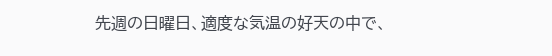先週の日曜日、適度な気温の好天の中で、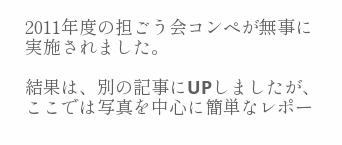2011年度の担ごう会コンペが無事に実施されました。

結果は、別の記事にUPしましたが、ここでは写真を中心に簡単なレポー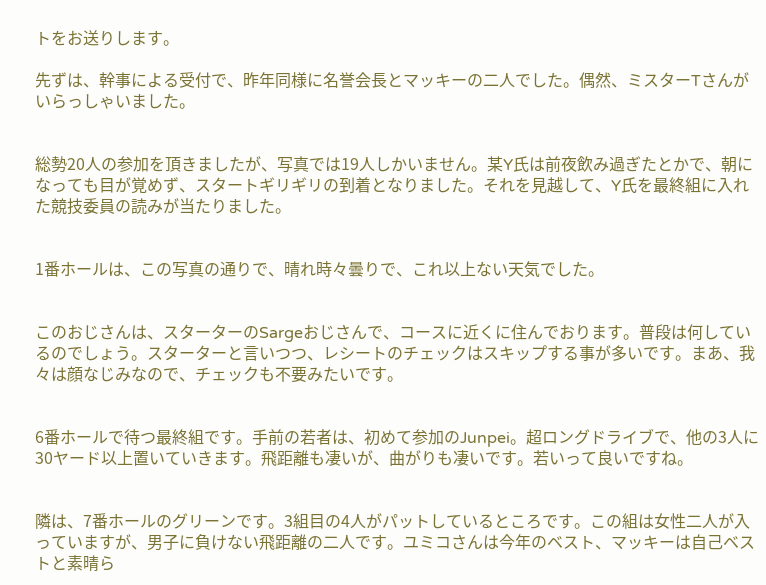トをお送りします。

先ずは、幹事による受付で、昨年同様に名誉会長とマッキーの二人でした。偶然、ミスターTさんがいらっしゃいました。


総勢20人の参加を頂きましたが、写真では19人しかいません。某Y氏は前夜飲み過ぎたとかで、朝になっても目が覚めず、スタートギリギリの到着となりました。それを見越して、Y氏を最終組に入れた競技委員の読みが当たりました。


1番ホールは、この写真の通りで、晴れ時々曇りで、これ以上ない天気でした。


このおじさんは、スターターのSargeおじさんで、コースに近くに住んでおります。普段は何しているのでしょう。スターターと言いつつ、レシートのチェックはスキップする事が多いです。まあ、我々は顔なじみなので、チェックも不要みたいです。


6番ホールで待つ最終組です。手前の若者は、初めて参加のJunpei。超ロングドライブで、他の3人に30ヤード以上置いていきます。飛距離も凄いが、曲がりも凄いです。若いって良いですね。


隣は、7番ホールのグリーンです。3組目の4人がパットしているところです。この組は女性二人が入っていますが、男子に負けない飛距離の二人です。ユミコさんは今年のベスト、マッキーは自己ベストと素晴ら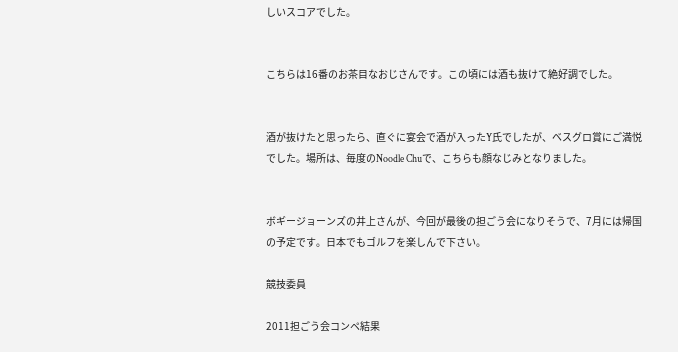しいスコアでした。


こちらは16番のお茶目なおじさんです。この頃には酒も抜けて絶好調でした。


酒が抜けたと思ったら、直ぐに宴会で酒が入ったY氏でしたが、ベスグロ賞にご満悦でした。場所は、毎度のNoodle Chuで、こちらも顔なじみとなりました。


ボギージョーンズの井上さんが、今回が最後の担ごう会になりそうで、7月には帰国の予定です。日本でもゴルフを楽しんで下さい。

競技委員

2011担ごう会コンペ結果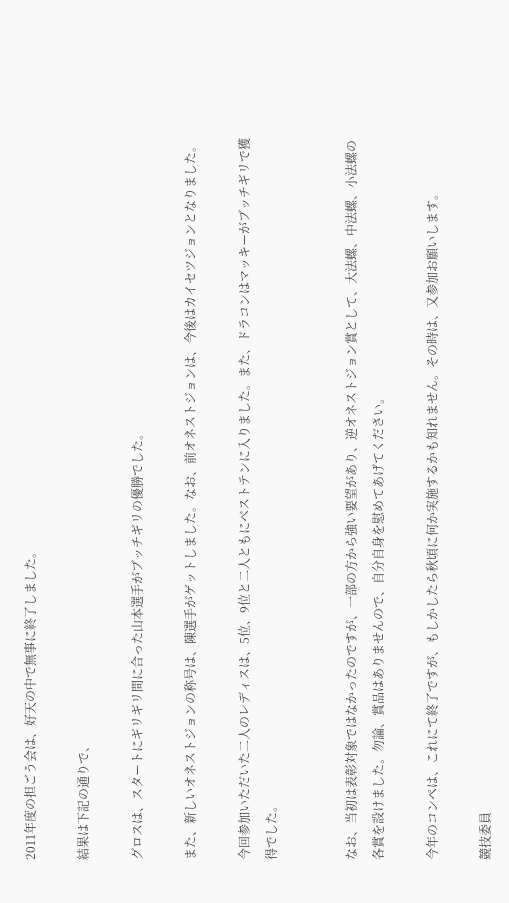2011年度の担ごう会は、好天の中で無事に終了しました。

結果は下記の通りで、

グロスは、スタートにギリギリ間に合った山本選手がブッチギリの優勝でした。

また、新しいオネストジョンの称号は、陳選手がゲットしました。なお、前オネストジョンは、今後はカイセツジョンとなりました。

今回参加いただいた二人のレディスは、5位、9位と二人ともにベストテンに入りました。また、ドラコンはマッキーがブッチギリで獲得でした。


なお、当初は表彰対象ではなかったのですが、一部の方から強い要望があり、逆オネストジョン賞として、大法螺、中法螺、小法螺の各賞を設けました。勿論、賞品はありませんので、自分自身を慰めてあげてください。

今年のコンペは、これにて終了ですが、もしかしたら秋頃に何か実施するかも知れません。その時は、又参加お願いします。

競技委員